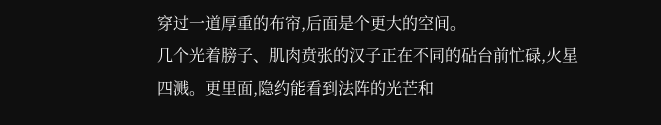穿过一道厚重的布帘,后面是个更大的空间。
几个光着膀子、肌肉贲张的汉子正在不同的砧台前忙碌,火星四溅。更里面,隐约能看到法阵的光芒和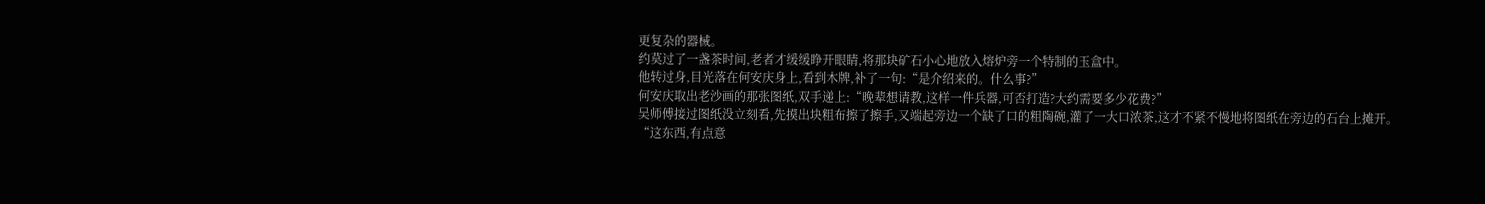更复杂的器械。
约莫过了一盏茶时间,老者才缓缓睁开眼睛,将那块矿石小心地放入熔炉旁一个特制的玉盒中。
他转过身,目光落在何安庆身上,看到木牌,补了一句:“是介绍来的。什么事?”
何安庆取出老沙画的那张图纸,双手递上:“晚辈想请教,这样一件兵器,可否打造?大约需要多少花费?”
吴师傅接过图纸没立刻看,先摸出块粗布擦了擦手,又端起旁边一个缺了口的粗陶碗,灌了一大口浓茶,这才不紧不慢地将图纸在旁边的石台上摊开。
“这东西,有点意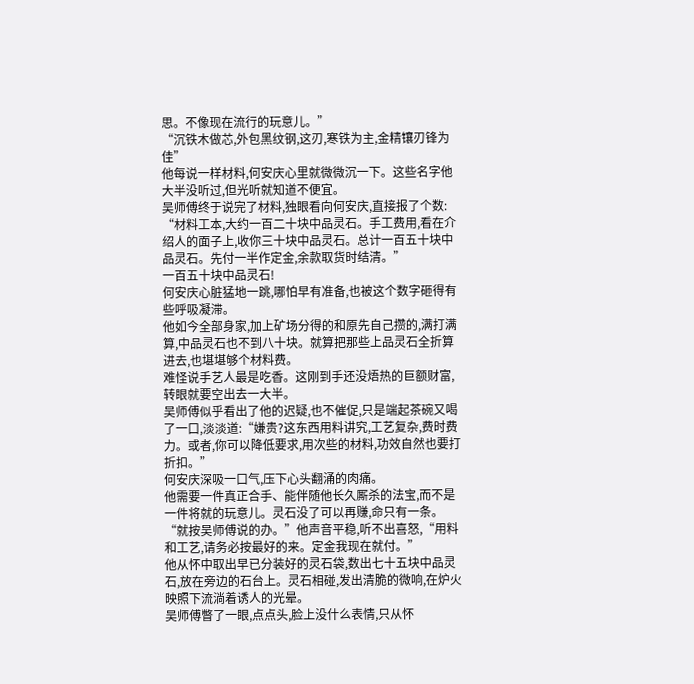思。不像现在流行的玩意儿。”
“沉铁木做芯,外包黑纹钢,这刃,寒铁为主,金精镶刃锋为佳”
他每说一样材料,何安庆心里就微微沉一下。这些名字他大半没听过,但光听就知道不便宜。
吴师傅终于说完了材料,独眼看向何安庆,直接报了个数:
“材料工本,大约一百二十块中品灵石。手工费用,看在介绍人的面子上,收你三十块中品灵石。总计一百五十块中品灵石。先付一半作定金,余款取货时结清。”
一百五十块中品灵石!
何安庆心脏猛地一跳,哪怕早有准备,也被这个数字砸得有些呼吸凝滞。
他如今全部身家,加上矿场分得的和原先自己攒的,满打满算,中品灵石也不到八十块。就算把那些上品灵石全折算进去,也堪堪够个材料费。
难怪说手艺人最是吃香。这刚到手还没焐热的巨额财富,转眼就要空出去一大半。
吴师傅似乎看出了他的迟疑,也不催促,只是端起茶碗又喝了一口,淡淡道:“嫌贵?这东西用料讲究,工艺复杂,费时费力。或者,你可以降低要求,用次些的材料,功效自然也要打折扣。”
何安庆深吸一口气,压下心头翻涌的肉痛。
他需要一件真正合手、能伴随他长久厮杀的法宝,而不是一件将就的玩意儿。灵石没了可以再赚,命只有一条。
“就按吴师傅说的办。”他声音平稳,听不出喜怒,“用料和工艺,请务必按最好的来。定金我现在就付。”
他从怀中取出早已分装好的灵石袋,数出七十五块中品灵石,放在旁边的石台上。灵石相碰,发出清脆的微响,在炉火映照下流淌着诱人的光晕。
吴师傅瞥了一眼,点点头,脸上没什么表情,只从怀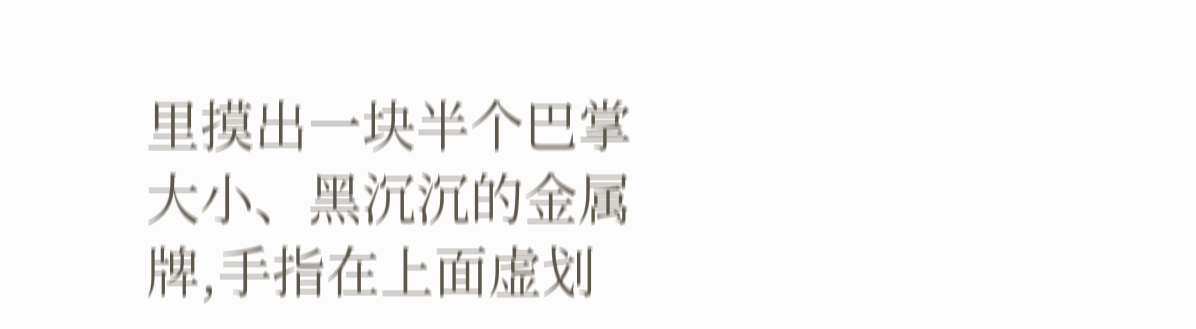里摸出一块半个巴掌大小、黑沉沉的金属牌,手指在上面虚划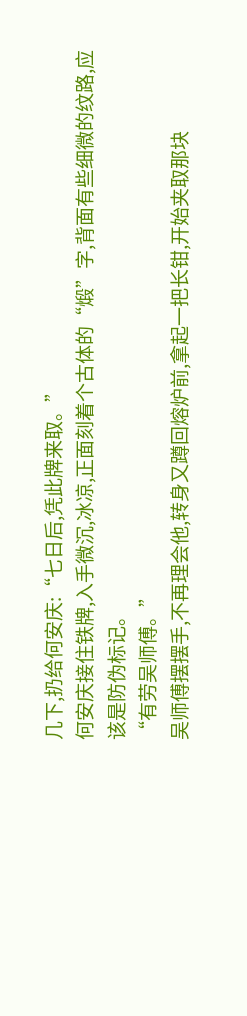几下,扔给何安庆:“七日后,凭此牌来取。”
何安庆接住铁牌,入手微沉,冰凉,正面刻着个古体的“煅”字,背面有些细微的纹路,应该是防伪标记。
“有劳吴师傅。”
吴师傅摆摆手,不再理会他,转身又蹲回熔炉前,拿起一把长钳,开始夹取那块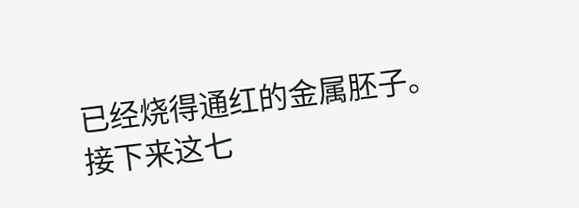已经烧得通红的金属胚子。
接下来这七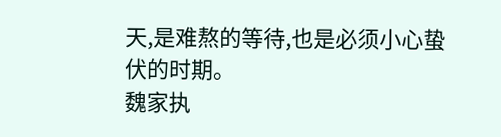天,是难熬的等待,也是必须小心蛰伏的时期。
魏家执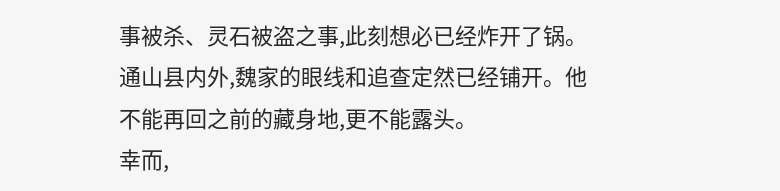事被杀、灵石被盗之事,此刻想必已经炸开了锅。通山县内外,魏家的眼线和追查定然已经铺开。他不能再回之前的藏身地,更不能露头。
幸而,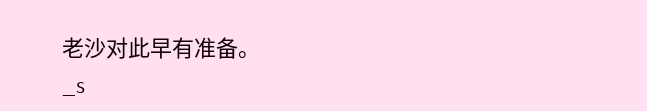老沙对此早有准备。
_s